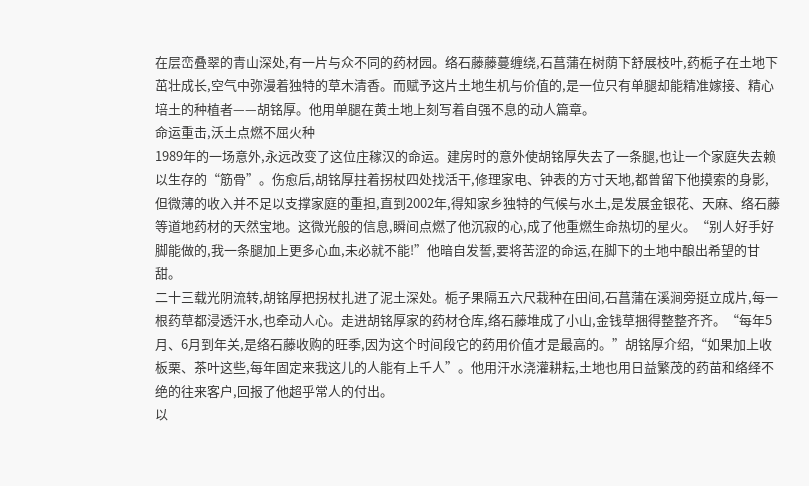在层峦叠翠的青山深处,有一片与众不同的药材园。络石藤藤蔓缠绕,石菖蒲在树荫下舒展枝叶,药栀子在土地下茁壮成长,空气中弥漫着独特的草木清香。而赋予这片土地生机与价值的,是一位只有单腿却能精准嫁接、精心培土的种植者——胡铭厚。他用单腿在黄土地上刻写着自强不息的动人篇章。
命运重击,沃土点燃不屈火种
1989年的一场意外,永远改变了这位庄稼汉的命运。建房时的意外使胡铭厚失去了一条腿,也让一个家庭失去赖以生存的“筋骨”。伤愈后,胡铭厚拄着拐杖四处找活干,修理家电、钟表的方寸天地,都曾留下他摸索的身影,但微薄的收入并不足以支撑家庭的重担,直到2002年,得知家乡独特的气候与水土,是发展金银花、天麻、络石藤等道地药材的天然宝地。这微光般的信息,瞬间点燃了他沉寂的心,成了他重燃生命热切的星火。“别人好手好脚能做的,我一条腿加上更多心血,未必就不能!”他暗自发誓,要将苦涩的命运,在脚下的土地中酿出希望的甘甜。
二十三载光阴流转,胡铭厚把拐杖扎进了泥土深处。栀子果隔五六尺栽种在田间,石菖蒲在溪涧旁挺立成片,每一根药草都浸透汗水,也牵动人心。走进胡铭厚家的药材仓库,络石藤堆成了小山,金钱草捆得整整齐齐。“每年5月、6月到年关,是络石藤收购的旺季,因为这个时间段它的药用价值才是最高的。”胡铭厚介绍,“如果加上收板栗、茶叶这些,每年固定来我这儿的人能有上千人”。他用汗水浇灌耕耘,土地也用日益繁茂的药苗和络绎不绝的往来客户,回报了他超乎常人的付出。
以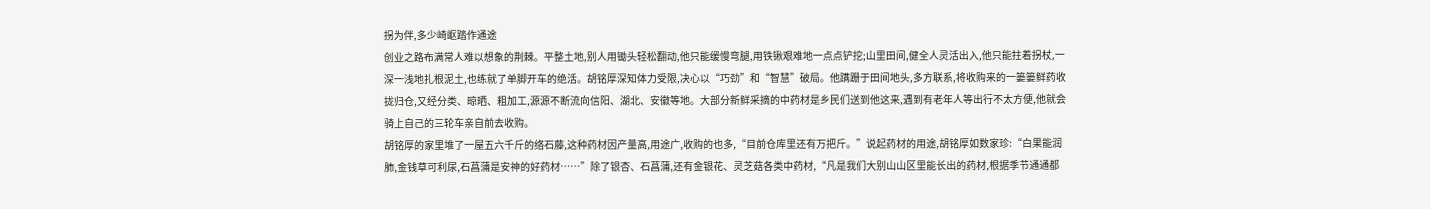拐为伴,多少崎岖踏作通途
创业之路布满常人难以想象的荆棘。平整土地,别人用锄头轻松翻动,他只能缓慢弯腿,用铁锹艰难地一点点铲挖;山里田间,健全人灵活出入,他只能拄着拐杖,一深一浅地扎根泥土,也练就了单脚开车的绝活。胡铭厚深知体力受限,决心以“巧劲”和“智慧”破局。他蹒跚于田间地头,多方联系,将收购来的一篓篓鲜药收拢归仓,又经分类、晾晒、粗加工,源源不断流向信阳、湖北、安徽等地。大部分新鲜采摘的中药材是乡民们送到他这来,遇到有老年人等出行不太方便,他就会骑上自己的三轮车亲自前去收购。
胡铭厚的家里堆了一屋五六千斤的络石藤,这种药材因产量高,用途广,收购的也多,“目前仓库里还有万把斤。”说起药材的用途,胡铭厚如数家珍:“白果能润肺,金钱草可利尿,石菖蒲是安神的好药材……”除了银杏、石菖蒲,还有金银花、灵芝菇各类中药材,“凡是我们大别山山区里能长出的药材,根据季节通通都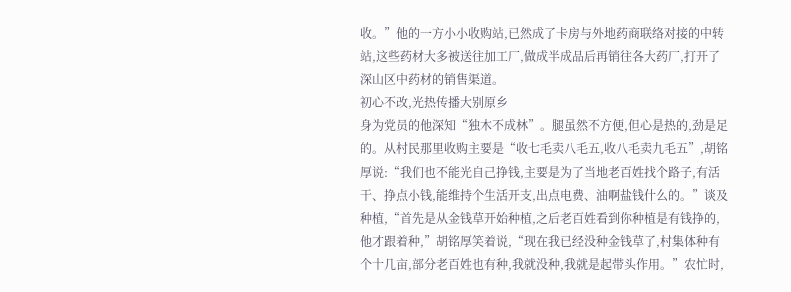收。”他的一方小小收购站,已然成了卡房与外地药商联络对接的中转站,这些药材大多被送往加工厂,做成半成品后再销往各大药厂,打开了深山区中药材的销售渠道。
初心不改,光热传播大别原乡
身为党员的他深知“独木不成林”。腿虽然不方便,但心是热的,劲是足的。从村民那里收购主要是“收七毛卖八毛五,收八毛卖九毛五”,胡铭厚说:“我们也不能光自己挣钱,主要是为了当地老百姓找个路子,有活干、挣点小钱,能维持个生活开支,出点电费、油啊盐钱什么的。”谈及种植,“首先是从金钱草开始种植,之后老百姓看到你种植是有钱挣的,他才跟着种,”胡铭厚笑着说,“现在我已经没种金钱草了,村集体种有个十几亩,部分老百姓也有种,我就没种,我就是起带头作用。”农忙时,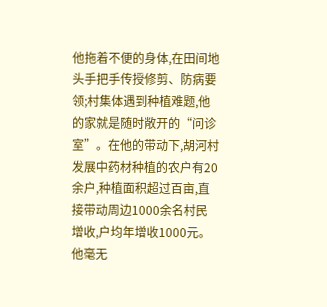他拖着不便的身体,在田间地头手把手传授修剪、防病要领;村集体遇到种植难题,他的家就是随时敞开的“问诊室”。在他的带动下,胡河村发展中药材种植的农户有20余户,种植面积超过百亩,直接带动周边1000余名村民增收,户均年增收1000元。他毫无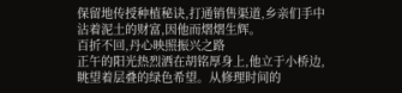保留地传授种植秘诀,打通销售渠道,乡亲们手中沾着泥土的财富,因他而熠熠生辉。
百折不回,丹心映照振兴之路
正午的阳光热烈洒在胡铭厚身上,他立于小桥边,眺望着层叠的绿色希望。从修理时间的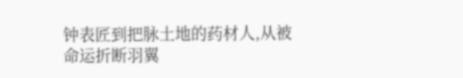钟表匠到把脉土地的药材人,从被命运折断羽翼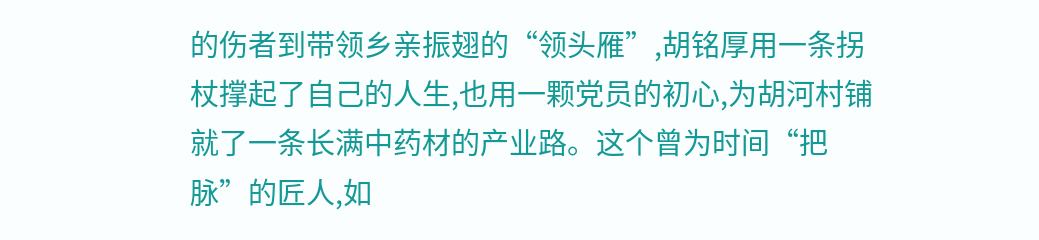的伤者到带领乡亲振翅的“领头雁”,胡铭厚用一条拐杖撑起了自己的人生,也用一颗党员的初心,为胡河村铺就了一条长满中药材的产业路。这个曾为时间“把脉”的匠人,如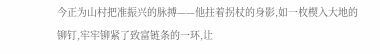今正为山村把准振兴的脉搏——他拄着拐杖的身影,如一枚楔入大地的铆钉,牢牢铆紧了致富链条的一环,让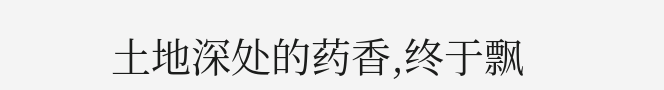土地深处的药香,终于飘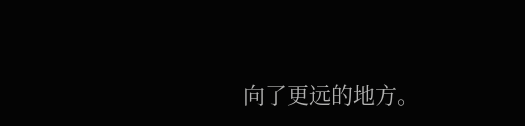向了更远的地方。